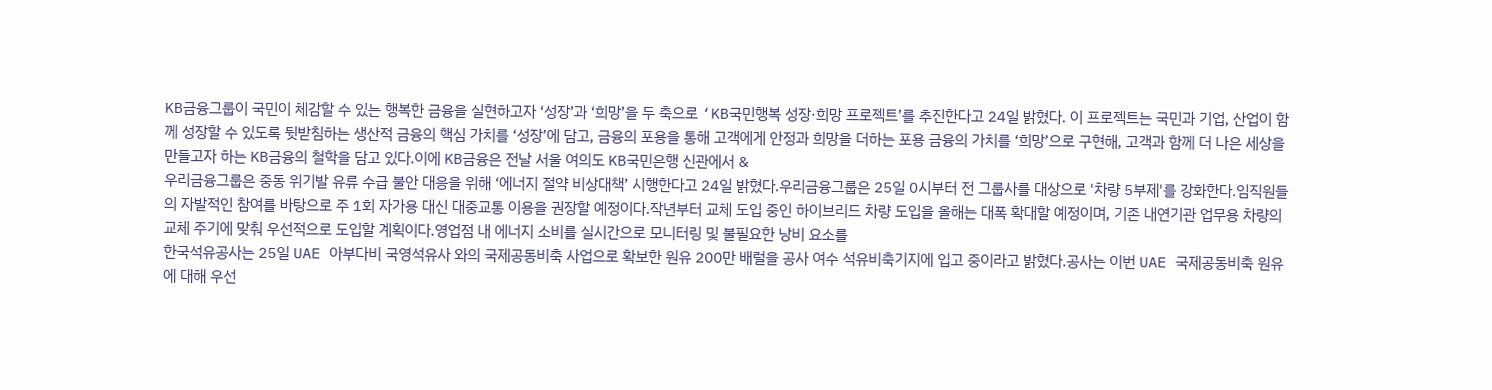KB금융그룹이 국민이 체감할 수 있는 행복한 금융을 실현하고자 ‘성장’과 ‘희망’을 두 축으로 ‘KB국민행복 성장·희망 프로젝트’를 추진한다고 24일 밝혔다. 이 프로젝트는 국민과 기업, 산업이 함께 성장할 수 있도록 뒷받침하는 생산적 금융의 핵심 가치를 ‘성장’에 담고, 금융의 포용을 통해 고객에게 안정과 희망을 더하는 포용 금융의 가치를 ‘희망’으로 구현해, 고객과 함께 더 나은 세상을 만들고자 하는 KB금융의 철학을 담고 있다.이에 KB금융은 전날 서울 여의도 KB국민은행 신관에서 &
우리금융그룹은 중동 위기발 유류 수급 불안 대응을 위해 ‘에너지 절약 비상대책’ 시행한다고 24일 밝혔다.우리금융그룹은 25일 0시부터 전 그룹사를 대상으로 '차량 5부제'를 강화한다.임직원들의 자발적인 참여를 바탕으로 주 1회 자가용 대신 대중교통 이용을 권장할 예정이다.작년부터 교체 도입 중인 하이브리드 차량 도입을 올해는 대폭 확대할 예정이며, 기존 내연기관 업무용 차량의 교체 주기에 맞춰 우선적으로 도입할 계획이다.영업점 내 에너지 소비를 실시간으로 모니터링 및 불필요한 낭비 요소를
한국석유공사는 25일 UAE 아부다비 국영석유사 와의 국제공동비축 사업으로 확보한 원유 200만 배럴을 공사 여수 석유비축기지에 입고 중이라고 밝혔다.공사는 이번 UAE 국제공동비축 원유에 대해 우선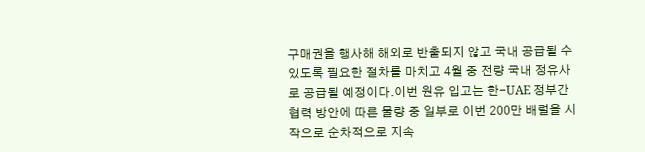구매권을 행사해 해외로 반출되지 않고 국내 공급될 수 있도록 필요한 절차를 마치고 4월 중 전량 국내 정유사로 공급될 예정이다.이번 원유 입고는 한-UAE 정부간 협력 방안에 따른 물량 중 일부로 이번 200만 배럴을 시작으로 순차적으로 지속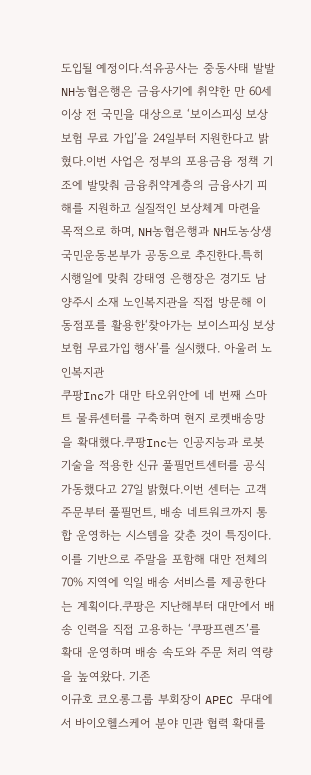도입될 예정이다.석유공사는 중동사태 발발
NH농협은행은 금융사기에 취약한 만 60세 이상 전 국민을 대상으로 ‘보이스피싱 보상보험 무료 가입’을 24일부터 지원한다고 밝혔다.이번 사업은 정부의 포용금융 정책 기조에 발맞춰 금융취약계층의 금융사기 피해를 지원하고 실질적인 보상체계 마련을 목적으로 하며, NH농협은행과 NH도농상생국민운동본부가 공동으로 추진한다.특히 시행일에 맞춰 강태영 은행장은 경기도 남양주시 소재 노인복지관을 직접 방문해 이동점포를 활용한‘찾아가는 보이스피싱 보상보험 무료가입 행사’를 실시했다. 아울러 노인복지관
쿠팡Inc가 대만 타오위안에 네 번째 스마트 물류센터를 구축하며 현지 로켓배송망을 확대했다.쿠팡Inc는 인공지능과 로봇 기술을 적용한 신규 풀필먼트센터를 공식 가동했다고 27일 밝혔다.이번 센터는 고객 주문부터 풀필먼트, 배송 네트워크까지 통합 운영하는 시스템을 갖춘 것이 특징이다. 이를 기반으로 주말을 포함해 대만 전체의 70% 지역에 익일 배송 서비스를 제공한다는 계획이다.쿠팡은 지난해부터 대만에서 배송 인력을 직접 고용하는 ‘쿠팡프렌즈’를 확대 운영하며 배송 속도와 주문 처리 역량을 높여왔다. 기존
이규호 코오롱그룹 부회장이 APEC 무대에서 바이오헬스케어 분야 민관 협력 확대를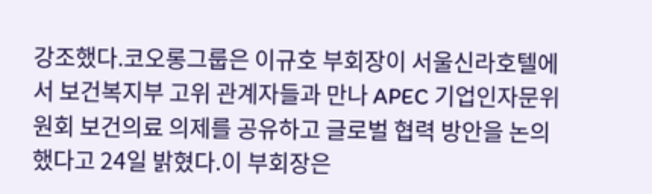강조했다.코오롱그룹은 이규호 부회장이 서울신라호텔에서 보건복지부 고위 관계자들과 만나 APEC 기업인자문위원회 보건의료 의제를 공유하고 글로벌 협력 방안을 논의했다고 24일 밝혔다.이 부회장은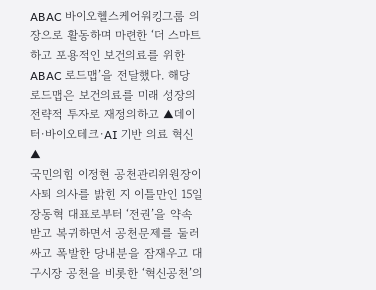ABAC 바이오헬스케어워킹그룹 의장으로 활동하며 마련한 ‘더 스마트하고 포용적인 보건의료를 위한 ABAC 로드맵’을 전달했다. 해당 로드맵은 보건의료를 미래 성장의 전략적 투자로 재정의하고 ▲데이터·바이오테크·AI 기반 의료 혁신 ▲
국민의힘 이정현 공천관리위원장이 사퇴 의사를 밝힌 지 이틀만인 15일 장동혁 대표로부터 ‘전권’을 약속받고 복귀하면서 공천문제를 둘러싸고 폭발한 당내분을 잠재우고 대구시장 공천을 비롯한 ‘혁신공천’의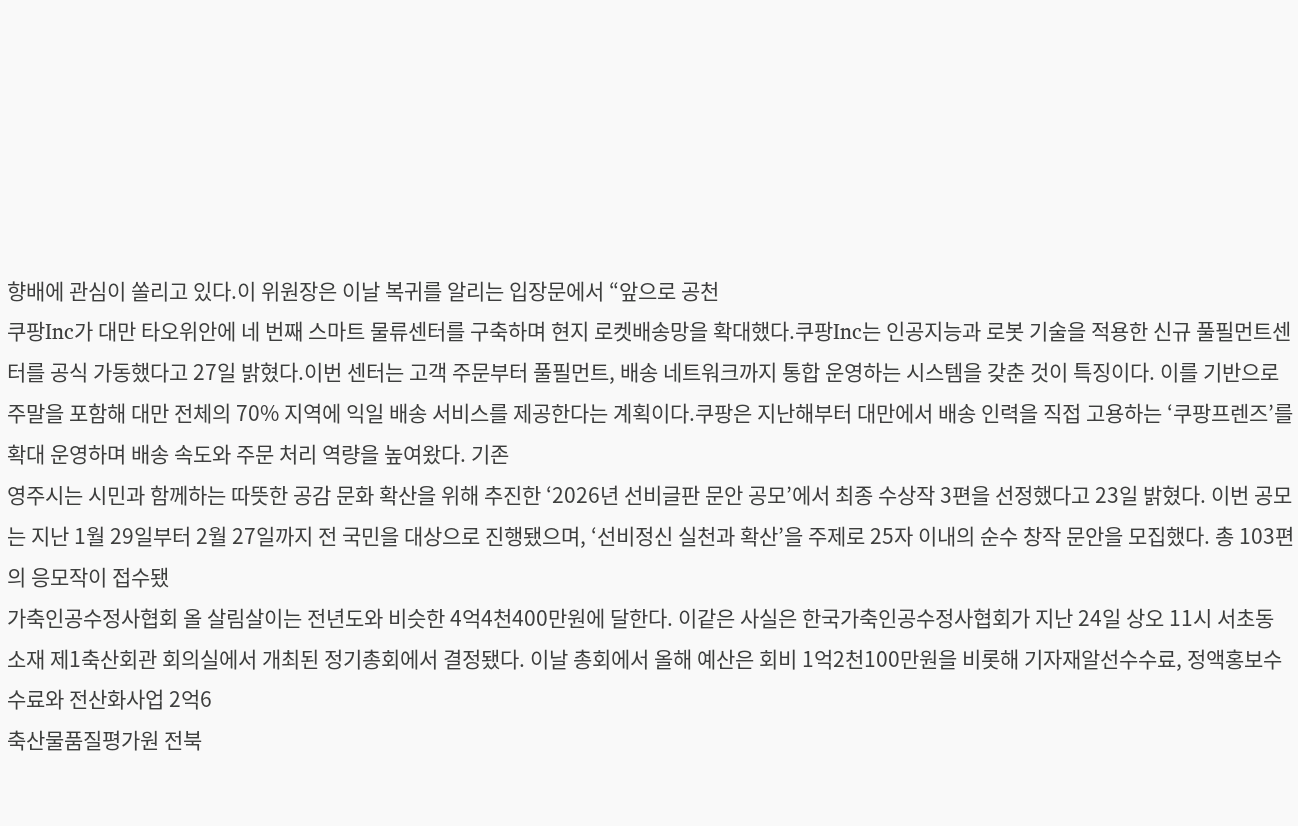향배에 관심이 쏠리고 있다.이 위원장은 이날 복귀를 알리는 입장문에서 “앞으로 공천
쿠팡Inc가 대만 타오위안에 네 번째 스마트 물류센터를 구축하며 현지 로켓배송망을 확대했다.쿠팡Inc는 인공지능과 로봇 기술을 적용한 신규 풀필먼트센터를 공식 가동했다고 27일 밝혔다.이번 센터는 고객 주문부터 풀필먼트, 배송 네트워크까지 통합 운영하는 시스템을 갖춘 것이 특징이다. 이를 기반으로 주말을 포함해 대만 전체의 70% 지역에 익일 배송 서비스를 제공한다는 계획이다.쿠팡은 지난해부터 대만에서 배송 인력을 직접 고용하는 ‘쿠팡프렌즈’를 확대 운영하며 배송 속도와 주문 처리 역량을 높여왔다. 기존
영주시는 시민과 함께하는 따뜻한 공감 문화 확산을 위해 추진한 ‘2026년 선비글판 문안 공모’에서 최종 수상작 3편을 선정했다고 23일 밝혔다. 이번 공모는 지난 1월 29일부터 2월 27일까지 전 국민을 대상으로 진행됐으며, ‘선비정신 실천과 확산’을 주제로 25자 이내의 순수 창작 문안을 모집했다. 총 103편의 응모작이 접수됐
가축인공수정사협회 올 살림살이는 전년도와 비슷한 4억4천400만원에 달한다. 이같은 사실은 한국가축인공수정사협회가 지난 24일 상오 11시 서초동 소재 제1축산회관 회의실에서 개최된 정기총회에서 결정됐다. 이날 총회에서 올해 예산은 회비 1억2천100만원을 비롯해 기자재알선수수료, 정액홍보수수료와 전산화사업 2억6
축산물품질평가원 전북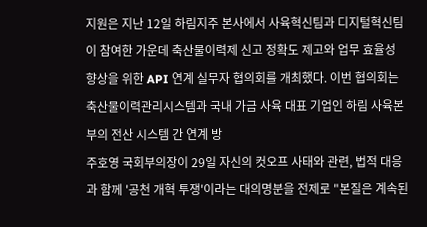지원은 지난 12일 하림지주 본사에서 사육혁신팀과 디지털혁신팀이 참여한 가운데 축산물이력제 신고 정확도 제고와 업무 효율성 향상을 위한 API 연계 실무자 협의회를 개최했다. 이번 협의회는 축산물이력관리시스템과 국내 가금 사육 대표 기업인 하림 사육본부의 전산 시스템 간 연계 방
주호영 국회부의장이 29일 자신의 컷오프 사태와 관련, 법적 대응과 함께 '공천 개혁 투쟁'이라는 대의명분을 전제로 "본질은 계속된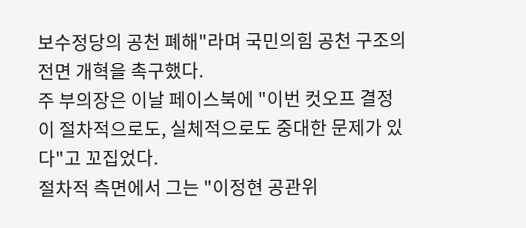보수정당의 공천 폐해"라며 국민의힘 공천 구조의 전면 개혁을 촉구했다.
주 부의장은 이날 페이스북에 "이번 컷오프 결정이 절차적으로도, 실체적으로도 중대한 문제가 있다"고 꼬집었다.
절차적 측면에서 그는 "이정현 공관위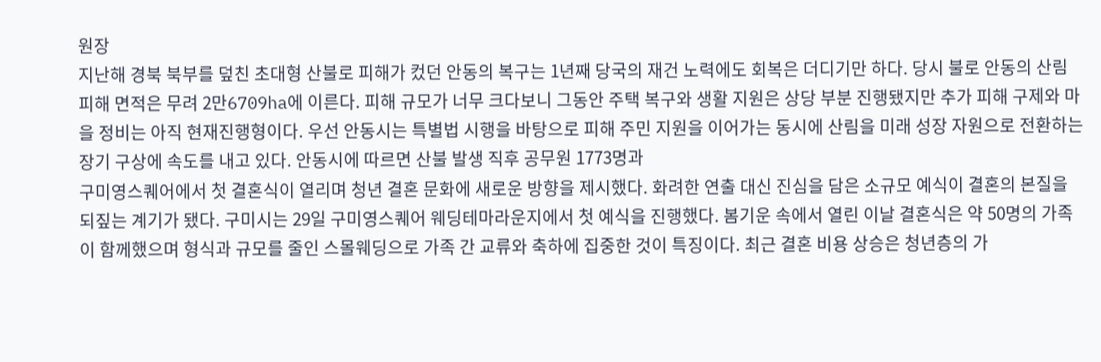원장
지난해 경북 북부를 덮친 초대형 산불로 피해가 컸던 안동의 복구는 1년째 당국의 재건 노력에도 회복은 더디기만 하다. 당시 불로 안동의 산림 피해 면적은 무려 2만6709ha에 이른다. 피해 규모가 너무 크다보니 그동안 주택 복구와 생활 지원은 상당 부분 진행됐지만 추가 피해 구제와 마을 정비는 아직 현재진행형이다. 우선 안동시는 특별법 시행을 바탕으로 피해 주민 지원을 이어가는 동시에 산림을 미래 성장 자원으로 전환하는 장기 구상에 속도를 내고 있다. 안동시에 따르면 산불 발생 직후 공무원 1773명과
구미영스퀘어에서 첫 결혼식이 열리며 청년 결혼 문화에 새로운 방향을 제시했다. 화려한 연출 대신 진심을 담은 소규모 예식이 결혼의 본질을 되짚는 계기가 됐다. 구미시는 29일 구미영스퀘어 웨딩테마라운지에서 첫 예식을 진행했다. 봄기운 속에서 열린 이날 결혼식은 약 50명의 가족이 함께했으며 형식과 규모를 줄인 스몰웨딩으로 가족 간 교류와 축하에 집중한 것이 특징이다. 최근 결혼 비용 상승은 청년층의 가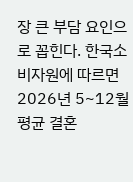장 큰 부담 요인으로 꼽힌다. 한국소비자원에 따르면 2026년 5~12월 평균 결혼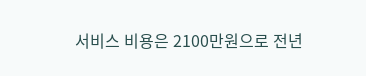서비스 비용은 2100만원으로 전년